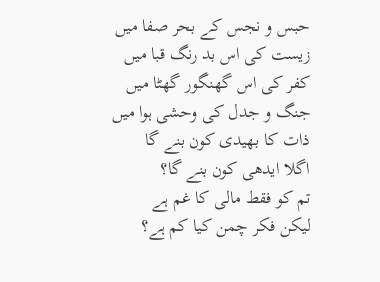حبس و نجس کے بحر صفا میں
زیست کی اس بد رنگ قبا میں
کفر کی اس گھنگور گھٹا میں
جنگ و جدل کی وحشی ہوا میں
ذات کا بھیدی کون بنے گا
اگلا ایدھی کون بنے گا؟
تم کو فقط مالی کا غم ہے
لیکن فکر چمن کیا کم ہے؟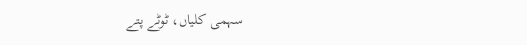سہمی کلیاں، ٹوٹے پتے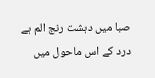صبا میں دہشت رنج الم ہے
درد کے اس ماحول میں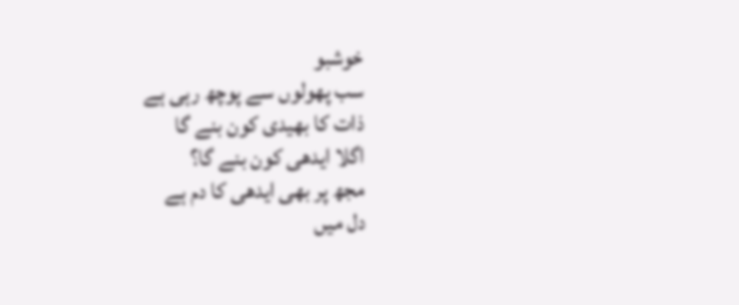خوشبو
سب پھولوں سے پوچھ رہی ہے
ذات کا بھیدی کون بنے گا
اگلا ایدھی کون بنے گا؟
مجھ پر بھی ایدھی کا دم ہے
دل میں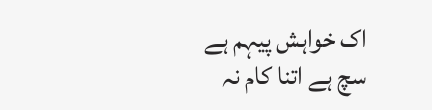اک خواہش پیہم ہے
سچ ہے اتنا کام نہ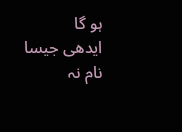ہو گا
ایدھی جیسا نام نہ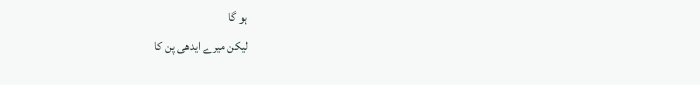ہو گا
لیکن میرے ایدھی پن کا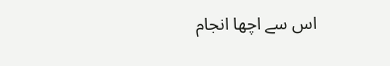اس سے اچھا انجام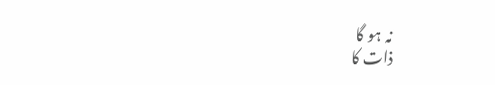نہ ہو گا
ذات کا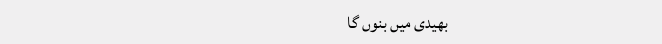بھیدی میں بنوں گا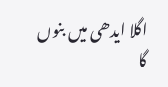اگلا ایدھی میں بنوں گا